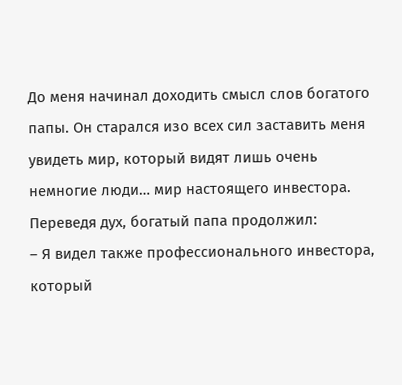До меня начинал доходить смысл слов богатого папы. Он старался изо всех сил заставить меня увидеть мир, который видят лишь очень немногие люди… мир настоящего инвестора.
Переведя дух, богатый папа продолжил:
– Я видел также профессионального инвестора, который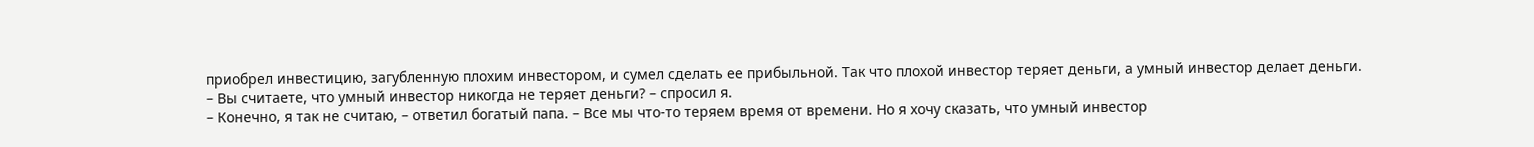приобрел инвестицию, загубленную плохим инвестором, и сумел сделать ее прибыльной. Так что плохой инвестор теряет деньги, а умный инвестор делает деньги.
– Вы считаете, что умный инвестор никогда не теряет деньги? – спросил я.
– Конечно, я так не считаю, – ответил богатый папа. – Все мы что-то теряем время от времени. Но я хочу сказать, что умный инвестор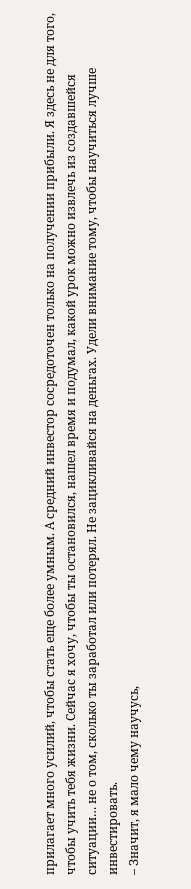прилагает много усилий, чтобы стать еще более умным. А средний инвестор сосредоточен только на получении прибыли. Я здесь не для того, чтобы учить тебя жизни. Сейчас я хочу, чтобы ты остановился, нашел время и подумал, какой урок можно извлечь из создавшейся ситуации… не о том, сколько ты заработал или потерял. Не зацикливайся на деньгах. Удели внимание тому, чтобы научиться лучше инвестировать.
– Значит, я мало чему научусь,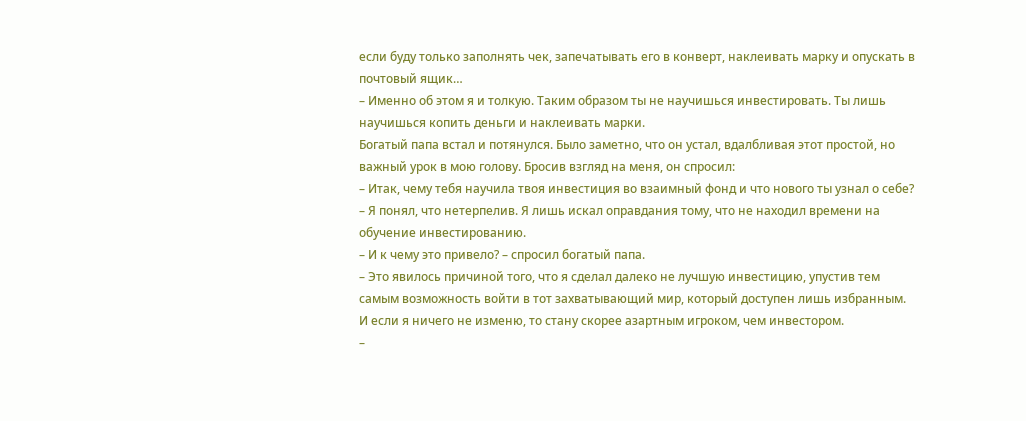если буду только заполнять чек, запечатывать его в конверт, наклеивать марку и опускать в почтовый ящик…
– Именно об этом я и толкую. Таким образом ты не научишься инвестировать. Ты лишь научишься копить деньги и наклеивать марки.
Богатый папа встал и потянулся. Было заметно, что он устал, вдалбливая этот простой, но важный урок в мою голову. Бросив взгляд на меня, он спросил:
– Итак, чему тебя научила твоя инвестиция во взаимный фонд и что нового ты узнал о себе?
– Я понял, что нетерпелив. Я лишь искал оправдания тому, что не находил времени на обучение инвестированию.
– И к чему это привело? – спросил богатый папа.
– Это явилось причиной того, что я сделал далеко не лучшую инвестицию, упустив тем самым возможность войти в тот захватывающий мир, который доступен лишь избранным. И если я ничего не изменю, то стану скорее азартным игроком, чем инвестором.
–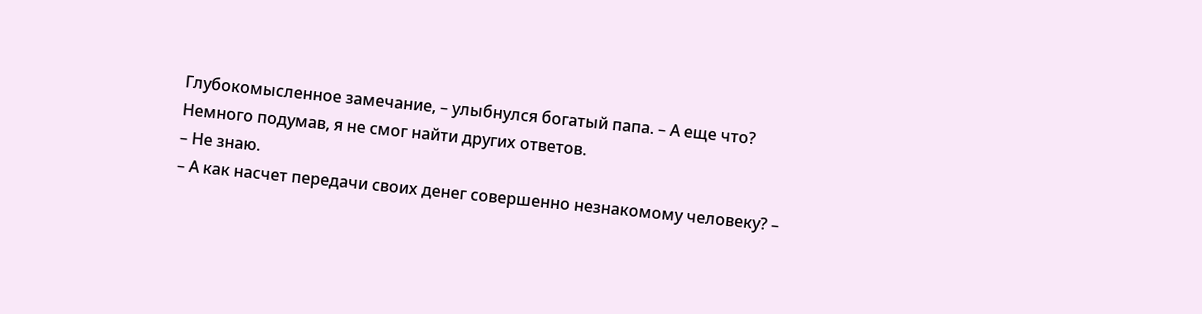Глубокомысленное замечание, – улыбнулся богатый папа. – А еще что?
Немного подумав, я не смог найти других ответов.
– Не знаю.
– А как насчет передачи своих денег совершенно незнакомому человеку? –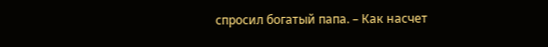спросил богатый папа. – Как насчет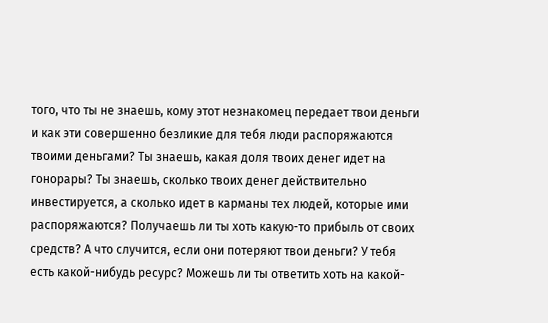того, что ты не знаешь, кому этот незнакомец передает твои деньги и как эти совершенно безликие для тебя люди распоряжаются твоими деньгами? Ты знаешь, какая доля твоих денег идет на гонорары? Ты знаешь, сколько твоих денег действительно инвестируется, а сколько идет в карманы тех людей, которые ими распоряжаются? Получаешь ли ты хоть какую-то прибыль от своих средств? А что случится, если они потеряют твои деньги? У тебя есть какой-нибудь ресурс? Можешь ли ты ответить хоть на какой-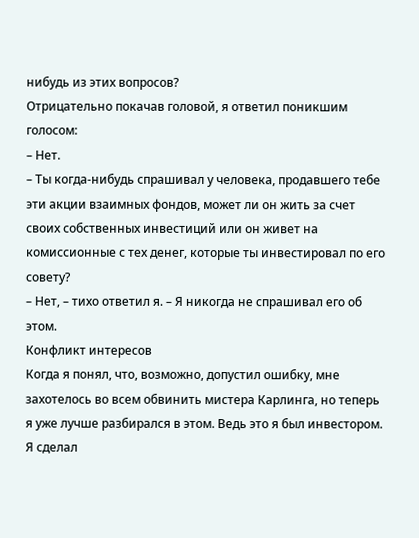нибудь из этих вопросов?
Отрицательно покачав головой, я ответил поникшим голосом:
– Нет.
– Ты когда-нибудь спрашивал у человека, продавшего тебе эти акции взаимных фондов, может ли он жить за счет своих собственных инвестиций или он живет на комиссионные с тех денег, которые ты инвестировал по его совету?
– Нет, – тихо ответил я. – Я никогда не спрашивал его об этом.
Конфликт интересов
Когда я понял, что, возможно, допустил ошибку, мне захотелось во всем обвинить мистера Карлинга, но теперь я уже лучше разбирался в этом. Ведь это я был инвестором. Я сделал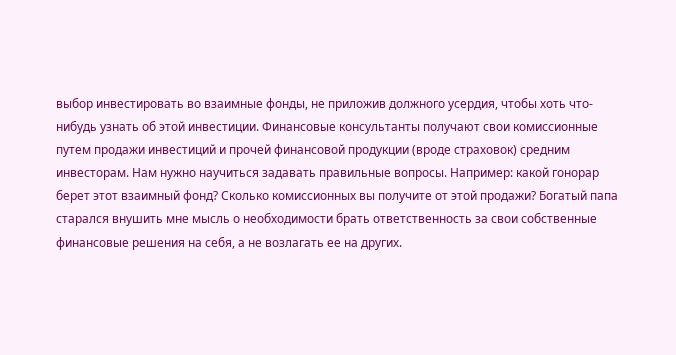выбор инвестировать во взаимные фонды, не приложив должного усердия, чтобы хоть что-нибудь узнать об этой инвестиции. Финансовые консультанты получают свои комиссионные путем продажи инвестиций и прочей финансовой продукции (вроде страховок) средним инвесторам. Нам нужно научиться задавать правильные вопросы. Например: какой гонорар берет этот взаимный фонд? Сколько комиссионных вы получите от этой продажи? Богатый папа старался внушить мне мысль о необходимости брать ответственность за свои собственные финансовые решения на себя, а не возлагать ее на других.